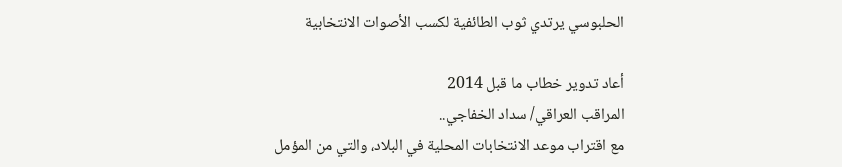الحلبوسي يرتدي ثوب الطائفية لكسب الأصوات الانتخابية

أعاد تدوير خطاب ما قبل 2014
المراقب العراقي/ سداد الخفاجي..
مع اقتراب موعد الانتخابات المحلية في البلاد، والتي من المؤمل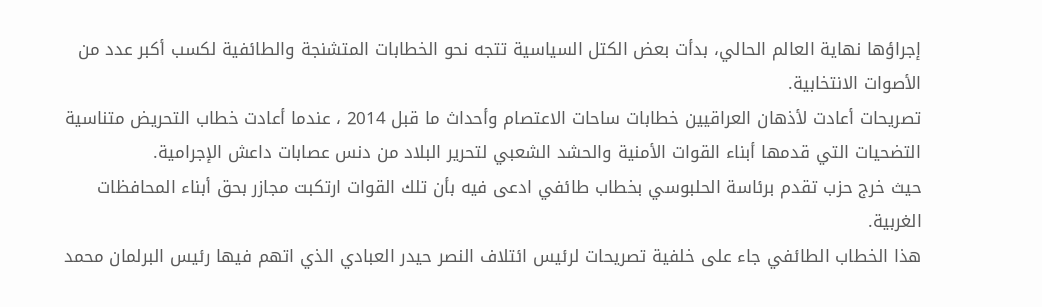إجراؤها نهاية العالم الحالي، بدأت بعض الكتل السياسية تتجه نحو الخطابات المتشنجة والطائفية لكسب أكبر عدد من الأصوات الانتخابية.
تصريحات أعادت لأذهان العراقيين خطابات ساحات الاعتصام وأحداث ما قبل 2014 ، عندما أعادت خطاب التحريض متناسية التضحيات التي قدمها أبناء القوات الأمنية والحشد الشعبي لتحرير البلاد من دنس عصابات داعش الإجرامية.
حيث خرج حزب تقدم برئاسة الحلبوسي بخطاب طائفي ادعى فيه بأن تلك القوات ارتكبت مجازر بحق أبناء المحافظات الغربية.
هذا الخطاب الطائفي جاء على خلفية تصريحات لرئيس ائتلاف النصر حيدر العبادي الذي اتهم فيها رئيس البرلمان محمد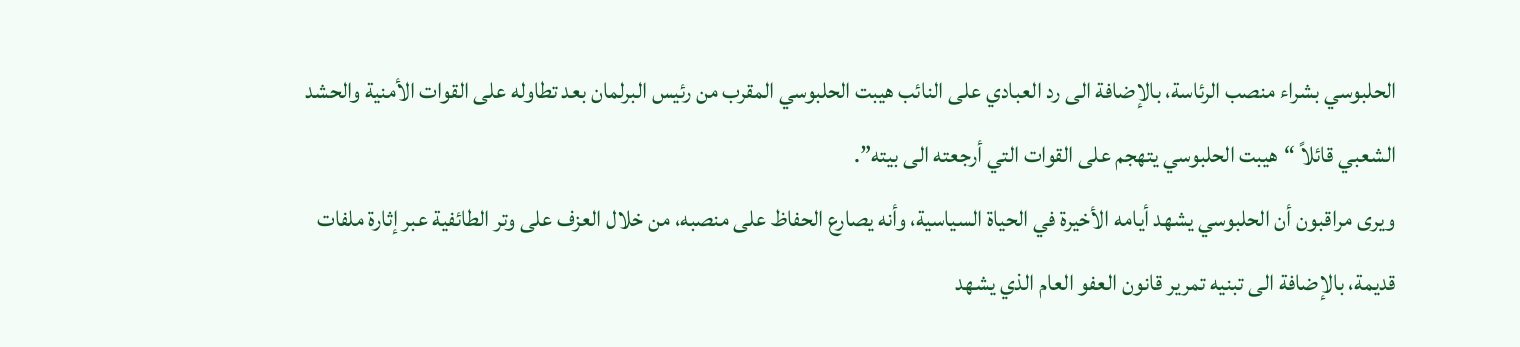الحلبوسي بشراء منصب الرئاسة، بالإضافة الى رد العبادي على النائب هيبت الحلبوسي المقرب من رئيس البرلمان بعد تطاوله على القوات الأمنية والحشد الشعبي قائلاً “هيبت الحلبوسي يتهجم على القوات التي أرجعته الى بيته”.
ويرى مراقبون أن الحلبوسي يشهد أيامه الأخيرة في الحياة السياسية، وأنه يصارع الحفاظ على منصبه، من خلال العزف على وتر الطائفية عبر إثارة ملفات قديمة، بالإضافة الى تبنيه تمرير قانون العفو العام الذي يشهد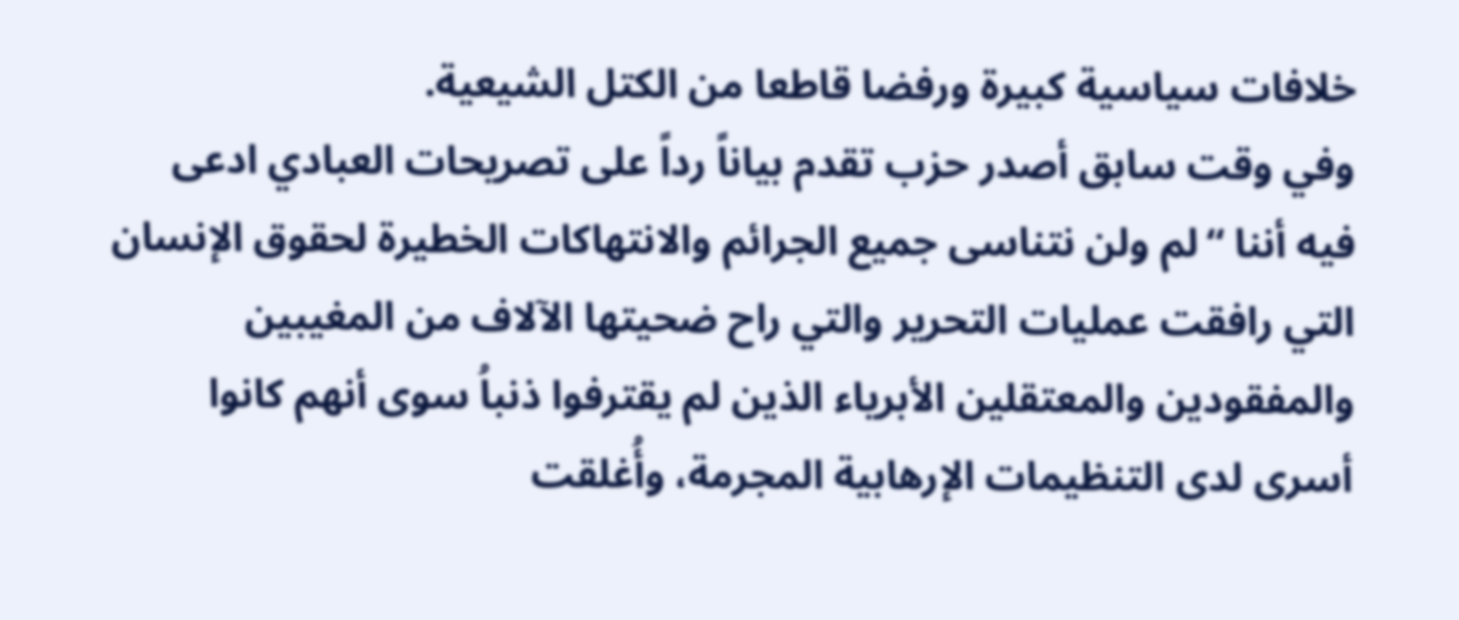خلافات سياسية كبيرة ورفضا قاطعا من الكتل الشيعية.
وفي وقت سابق أصدر حزب تقدم بياناً رداً على تصريحات العبادي ادعى فيه أننا “لم ولن نتناسى جميع الجرائم والانتهاكات الخطيرة لحقوق الإنسان التي رافقت عمليات التحرير والتي راح ضحيتها الآلاف من المغيبين والمفقودين والمعتقلين الأبرياء الذين لم يقترفوا ذنباُ سوى أنهم كانوا أسرى لدى التنظيمات الإرهابية المجرمة، وأُغلقت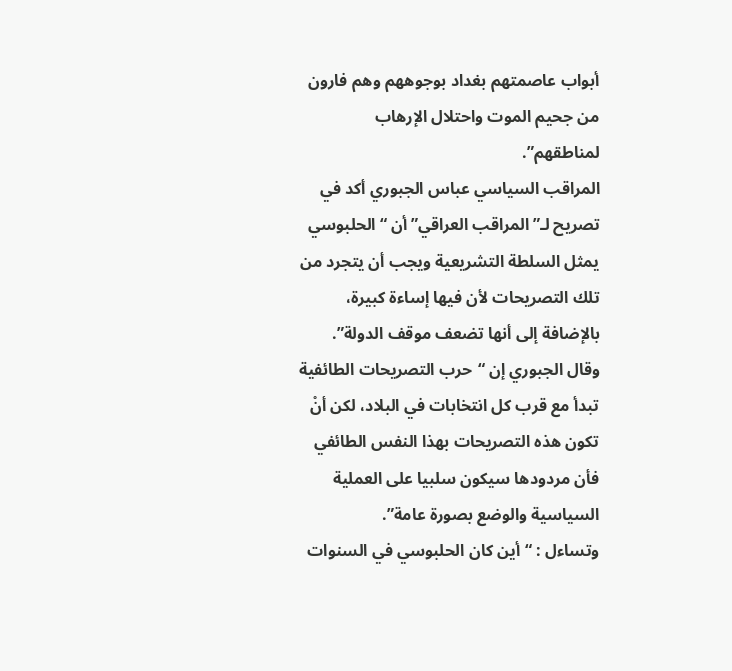أبواب عاصمتهم بغداد بوجوههم وهم فارون من جحيم الموت واحتلال الإرهاب لمناطقهم”.
المراقب السياسي عباس الجبوري أكد في تصريح لـ”المراقب العراقي” أن “الحلبوسي يمثل السلطة التشريعية ويجب أن يتجرد من تلك التصريحات لأن فيها إساءة كبيرة، بالإضافة إلى أنها تضعف موقف الدولة”.
وقال الجبوري إن “حرب التصريحات الطائفية تبدأ مع قرب كل انتخابات في البلاد، لكن أنْ تكون هذه التصريحات بهذا النفس الطائفي فأن مردودها سيكون سلبيا على العملية السياسية والوضع بصورة عامة”.
وتساءل : “أين كان الحلبوسي في السنوات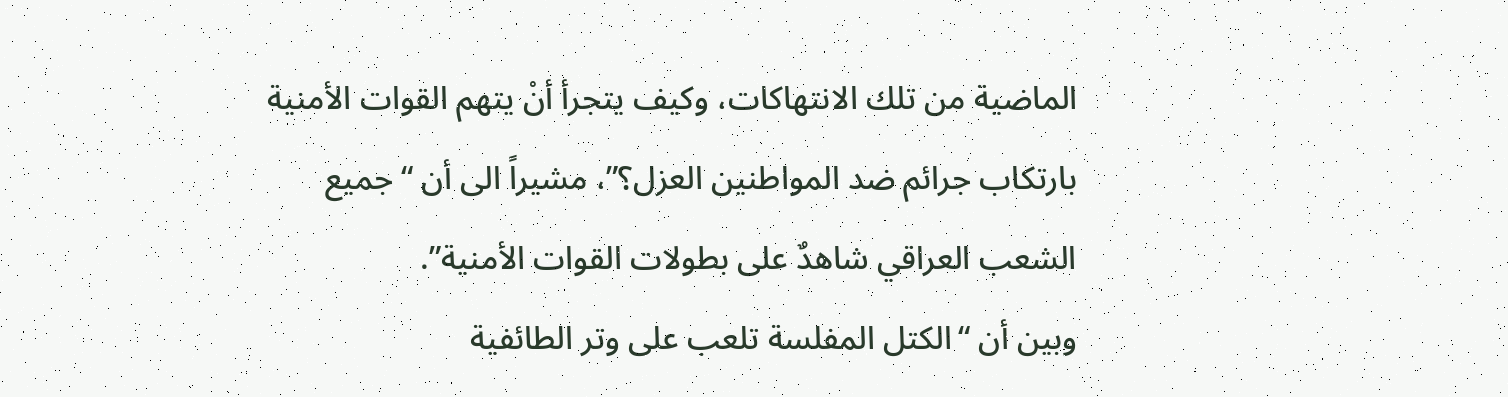الماضية من تلك الانتهاكات، وكيف يتجرأ أنْ يتهم القوات الأمنية بارتكاب جرائم ضد المواطنين العزل؟”، مشيراً الى أن “جميع الشعب العراقي شاهدٌ على بطولات القوات الأمنية”.
وبين أن “الكتل المفلسة تلعب على وتر الطائفية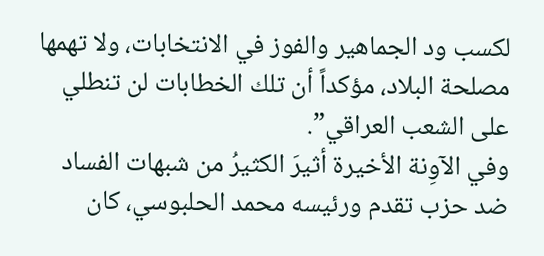لكسب ود الجماهير والفوز في الانتخابات، ولا تهمها مصلحة البلاد، مؤكداً أن تلك الخطابات لن تنطلي على الشعب العراقي”.
وفي الآوِنة الأخيرة أثيرَ الكثيرُ من شبهات الفساد ضد حزب تقدم ورئيسه محمد الحلبوسي، كان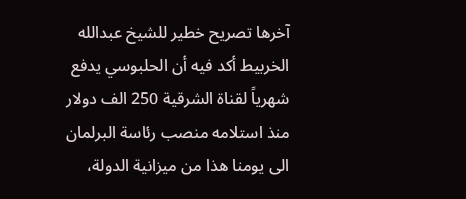آخرها تصريح خطير للشيخ عبدالله الخربيط أكد فيه أن الحلبوسي يدفع شهرياً لقناة الشرقية 250 الف دولار منذ استلامه منصب رئاسة البرلمان الى يومنا هذا من ميزانية الدولة،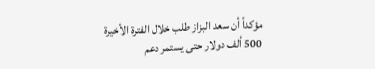مؤكداً أن سعد البزاز طلب خلال الفترة الأخيرة 500 ألف دولار حتى يستمر دعم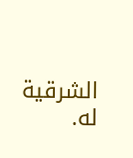الشرقية له.